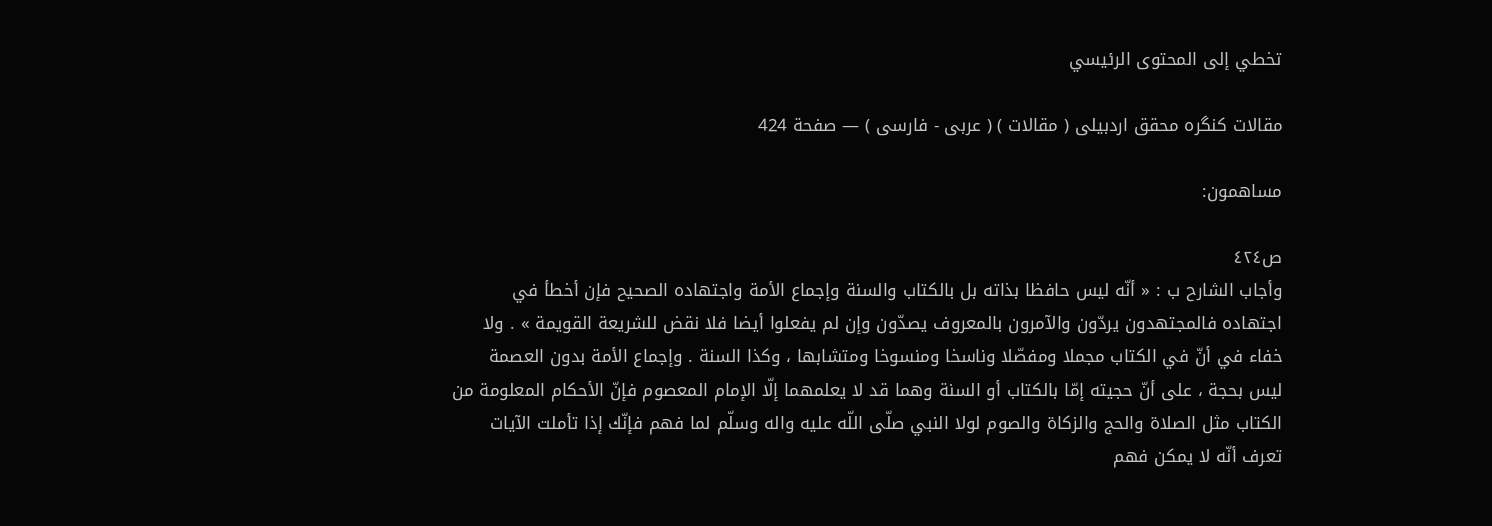تخطي إلى المحتوى الرئيسي

مقالات كنگره محقق اردبيلى ( مقالات ) ( عربى - فارسى ) — صفحة 424

مساهمون:

ص٤٢٤
وأجاب الشارح ب : « أنّه ليس حافظا بذاته بل بالكتاب والسنة وإجماع الأمة واجتهاده الصحيح فإن أخطأ في اجتهاده فالمجتهدون يردّون والآمرون بالمعروف يصدّون وإن لم يفعلوا أيضا فلا نقض للشريعة القويمة » . ولا خفاء في أنّ في الكتاب مجملا ومفصّلا وناسخا ومنسوخا ومتشابها ، وكذا السنة . وإجماع الأمة بدون العصمة ليس بحجة ، على أنّ حجيته إمّا بالكتاب أو السنة وهما قد لا يعلمهما إلّا الإمام المعصوم فإنّ الأحكام المعلومة من الكتاب مثل الصلاة والحج والزكاة والصوم لولا النبي صلّى اللّه عليه واله وسلّم لما فهم فإنّك إذا تأملت الآيات تعرف أنّه لا يمكن فهم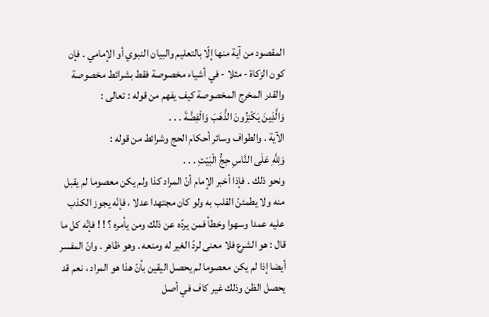المقصود من آية منها إلّا بالتعليم والبيان النبوي أو الإمامي . فإن كون الزكاة - مثلا - في أشياء مخصوصة فقط بشرائط مخصوصة والقدر المخرج المخصوصة كيف يفهم من قوله : تعالى :
وَالَّذِينَ يَكْنِزُونَ الذَّهَبَ وَالْفِضَّةَ . . .
الآية . والطواف وسائر أحكام الحج وشرائط من قوله :
وَلِلَّهِ عَلَى النَّاسِ حِجُّ الْبَيْتِ . . .
ونحو ذلك . فإذا أخبر الإمام أنّ المراد كذا ولم يكن معصوما لم يقبل منه ولا يطمئنّ القلب به ولو كان مجتهدا عدلا ، فإنّه يجوز الكذب عليه عمدا وسهوا وخطأ فمن يردّه عن ذلك ومن يأمره ؟ ! ! فإنّه كل ما قال : هو الشرع فلا معنى لردّ الغير له ومنعه . وهو ظاهر . وانّ المفسر أيضا إذا لم يكن معصوما لم يحصل اليقين بأنّ هذا هو المراد ، نعم قد يحصل الظن وذلك غير كاف في أصل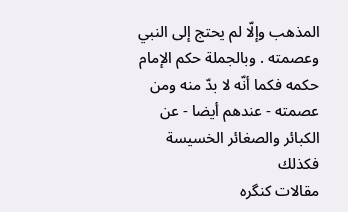المذهب وإلّا لم يحتج إلى النبي وعصمته . وبالجملة حكم الإمام حكمه فكما أنّه لا بدّ منه ومن عصمته - عندهم أيضا - عن الكبائر والصغائر الخسيسة فكذلك
مقالات كنگره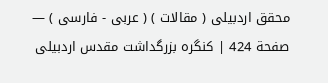محقق اردبيلى ( مقالات ) ( عربى - فارسى ) — صفحة 424 | كنگره بزرگداشت مقدس اردبيلى